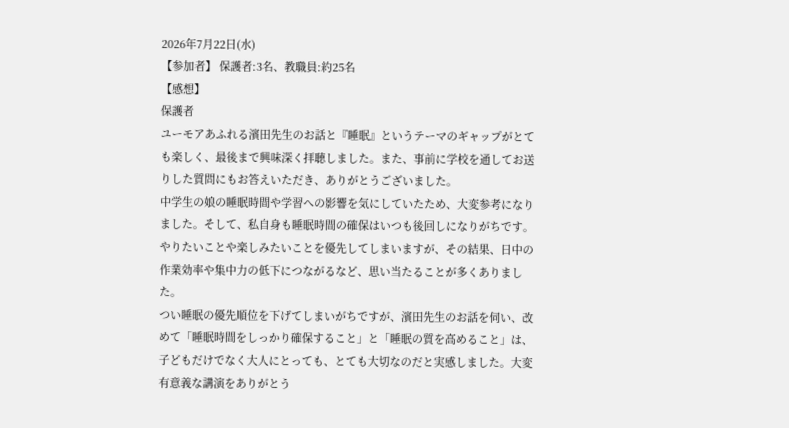2026年7月22日(水)
【参加者】 保護者:3名、教職員:約25名
【感想】
保護者
ユーモアあふれる濱田先生のお話と『睡眠』というテーマのギャップがとても楽しく、最後まで興味深く拝聴しました。また、事前に学校を通してお送りした質問にもお答えいただき、ありがとうございました。
中学生の娘の睡眠時間や学習への影響を気にしていたため、大変参考になりました。そして、私自身も睡眠時間の確保はいつも後回しになりがちです。やりたいことや楽しみたいことを優先してしまいますが、その結果、日中の作業効率や集中力の低下につながるなど、思い当たることが多くありました。
つい睡眠の優先順位を下げてしまいがちですが、濱田先生のお話を伺い、改めて「睡眠時間をしっかり確保すること」と「睡眠の質を高めること」は、子どもだけでなく大人にとっても、とても大切なのだと実感しました。大変有意義な講演をありがとう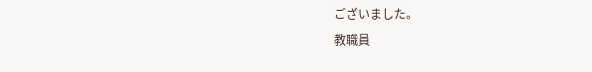ございました。
教職員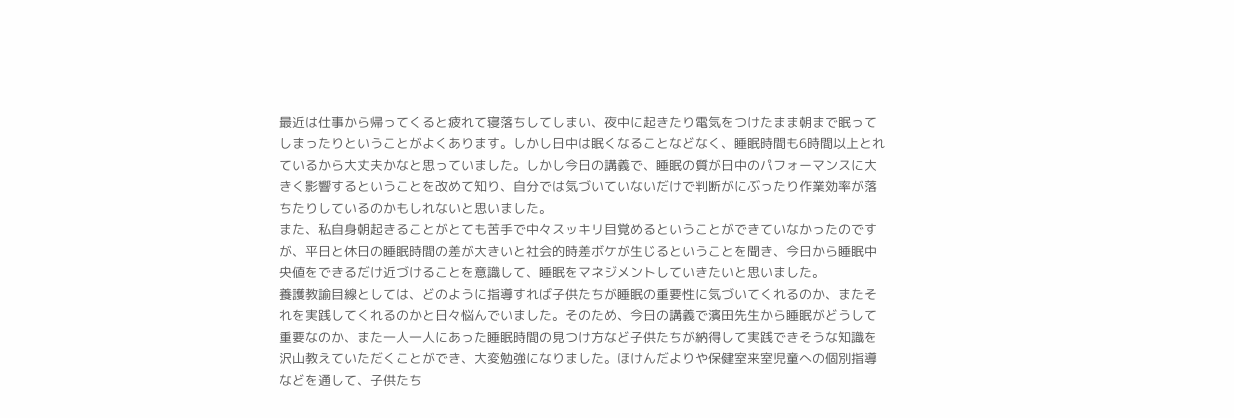最近は仕事から帰ってくると疲れて寝落ちしてしまい、夜中に起きたり電気をつけたまま朝まで眠ってしまったりということがよくあります。しかし日中は眠くなることなどなく、睡眠時間も6時間以上とれているから大丈夫かなと思っていました。しかし今日の講義で、睡眠の質が日中のパフォーマンスに大きく影響するということを改めて知り、自分では気づいていないだけで判断がにぶったり作業効率が落ちたりしているのかもしれないと思いました。
また、私自身朝起きることがとても苦手で中々スッキリ目覚めるということができていなかったのですが、平日と休日の睡眠時間の差が大きいと社会的時差ボケが生じるということを聞き、今日から睡眠中央値をできるだけ近づけることを意識して、睡眠をマネジメントしていきたいと思いました。
養護教諭目線としては、どのように指導すれば子供たちが睡眠の重要性に気づいてくれるのか、またそれを実践してくれるのかと日々悩んでいました。そのため、今日の講義で濱田先生から睡眠がどうして重要なのか、また一人一人にあった睡眠時間の見つけ方など子供たちが納得して実践できそうな知識を沢山教えていただくことができ、大変勉強になりました。ほけんだよりや保健室来室児童への個別指導などを通して、子供たち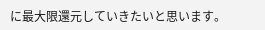に最大限還元していきたいと思います。